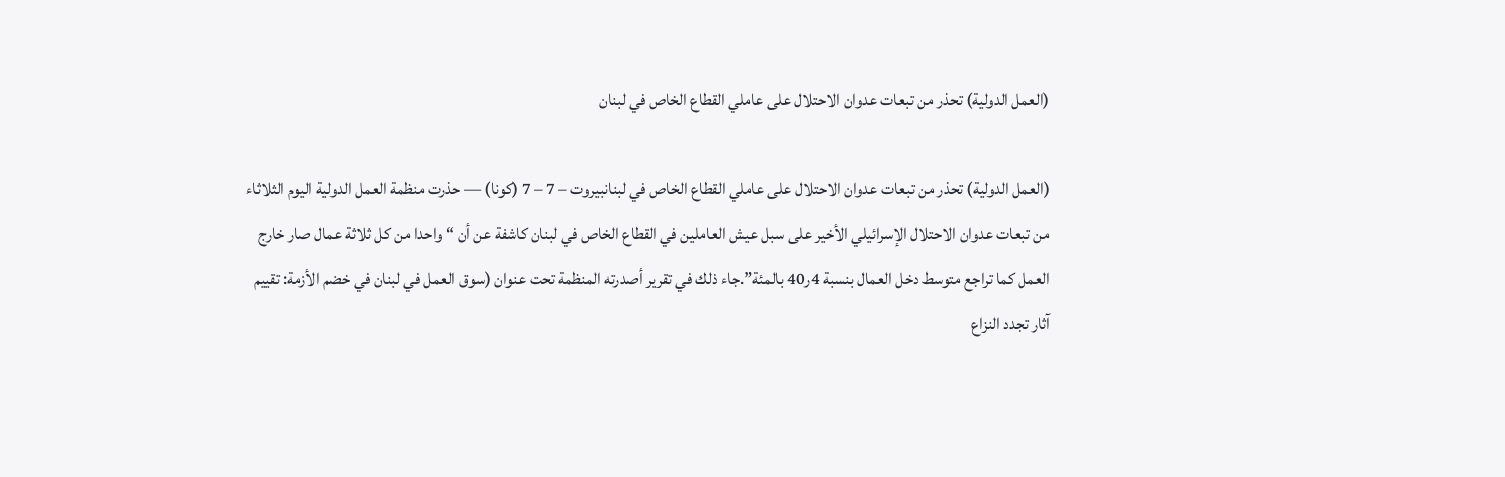(العمل الدولية) تحذر من تبعات عدوان الاحتلال على عاملي القطاع الخاص في لبنان

(العمل الدولية) تحذر من تبعات عدوان الاحتلال على عاملي القطاع الخاص في لبنانبيروت – 7 – 7 (كونا) — حذرت منظمة العمل الدولية اليوم الثلاثاء من تبعات عدوان الاحتلال الإسرائيلي الأخير على سبل عيش العاملين في القطاع الخاص في لبنان كاشفة عن أن “واحدا من كل ثلاثة عمال صار خارج العمل كما تراجع متوسط دخل العمال بنسبة 4ر40 بالمئة”.جاء ذلك في تقرير أصدرته المنظمة تحت عنوان (سوق العمل في لبنان في خضم الأزمة: تقييم آثار تجدد النزاع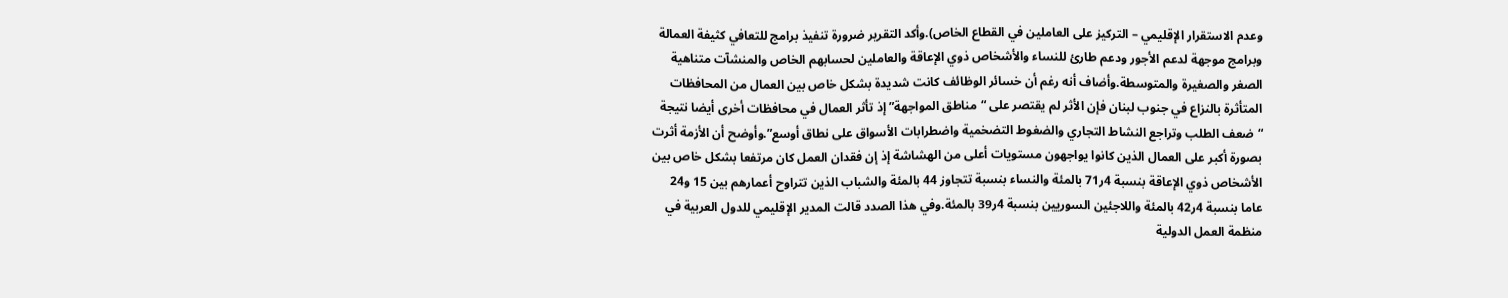وعدم الاستقرار الإقليمي – التركيز على العاملين في القطاع الخاص).وأكد التقرير ضرورة تنفيذ برامج للتعافي كثيفة العمالة وبرامج موجهة لدعم الأجور ودعم طارئ للنساء والأشخاص ذوي الإعاقة والعاملين لحسابهم الخاص والمنشآت متناهية الصغر والصغيرة والمتوسطة.وأضاف أنه رغم أن خسائر الوظائف كانت شديدة بشكل خاص بين العمال من المحافظات المتأثرة بالنزاع في جنوب لبنان فإن الأثر لم يقتصر على “مناطق المواجهة” إذ تأثر العمال في محافظات أخرى أيضا نتيجة “ضعف الطلب وتراجع النشاط التجاري والضغوط التضخمية واضطرابات الأسواق على نطاق أوسع”.وأوضح أن الأزمة أثرت بصورة أكبر على العمال الذين كانوا يواجهون مستويات أعلى من الهشاشة إذ إن فقدان العمل كان مرتفعا بشكل خاص بين الأشخاص ذوي الإعاقة بنسبة 4ر71 بالمئة والنساء بنسبة تتجاوز 44 بالمئة والشباب الذين تتراوح أعمارهم بين 15 و24 عاما بنسبة 4ر42 بالمئة واللاجئين السوريين بنسبة 4ر39 بالمئة.وفي هذا الصدد قالت المدير الإقليمي للدول العربية في منظمة العمل الدولية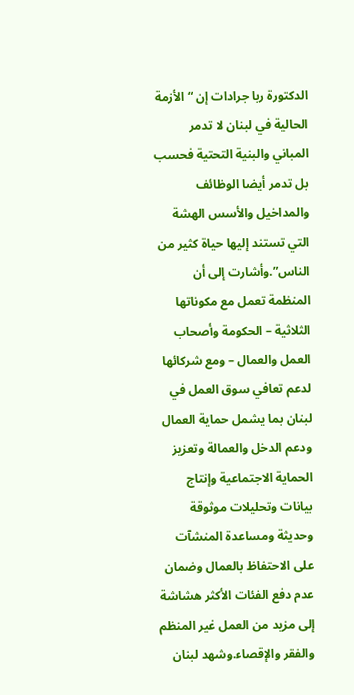الدكتورة ربا جرادات إن “الأزمة الحالية في لبنان لا تدمر المباني والبنية التحتية فحسب بل تدمر أيضا الوظائف والمداخيل والأسس الهشة التي تستند إليها حياة كثير من الناس”.وأشارت إلى أن المنظمة تعمل مع مكوناتها الثلاثية – الحكومة وأصحاب العمل والعمال – ومع شركائها لدعم تعافي سوق العمل في لبنان بما يشمل حماية العمال ودعم الدخل والعمالة وتعزيز الحماية الاجتماعية وإنتاج بيانات وتحليلات موثوقة وحديثة ومساعدة المنشآت على الاحتفاظ بالعمال وضمان عدم دفع الفئات الأكثر هشاشة إلى مزيد من العمل غير المنظم والفقر والإقصاء.وشهد لبنان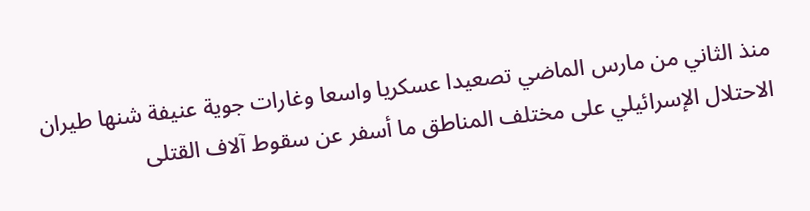منذ الثاني من مارس الماضي تصعيدا عسكريا واسعا وغارات جوية عنيفة شنها طيران الاحتلال الإسرائيلي على مختلف المناطق ما أسفر عن سقوط آلاف القتلى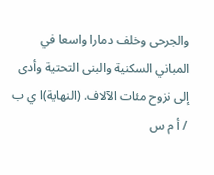والجرحى وخلف دمارا واسعا في المباني السكنية والبنى التحتية وأدى إلى نزوح مئات الآلاف. (النهاية)ا ي ب / أ م س